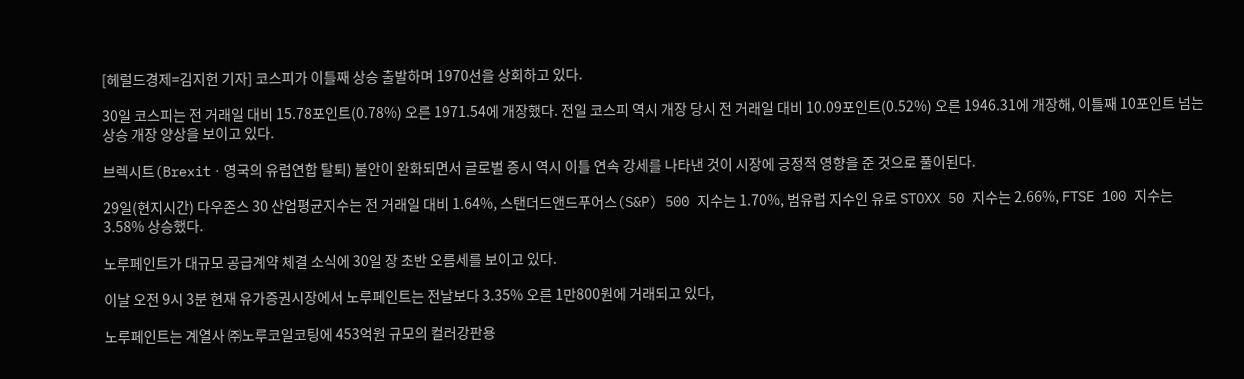[헤럴드경제=김지헌 기자] 코스피가 이틀째 상승 출발하며 1970선을 상회하고 있다.

30일 코스피는 전 거래일 대비 15.78포인트(0.78%) 오른 1971.54에 개장했다. 전일 코스피 역시 개장 당시 전 거래일 대비 10.09포인트(0.52%) 오른 1946.31에 개장해, 이틀째 10포인트 넘는 상승 개장 양상을 보이고 있다.

브렉시트(Brexitㆍ영국의 유럽연합 탈퇴) 불안이 완화되면서 글로벌 증시 역시 이틀 연속 강세를 나타낸 것이 시장에 긍정적 영향을 준 것으로 풀이된다.

29일(현지시간) 다우존스 30 산업평균지수는 전 거래일 대비 1.64%, 스탠더드앤드푸어스(S&P) 500 지수는 1.70%, 범유럽 지수인 유로 STOXX 50 지수는 2.66%, FTSE 100 지수는 3.58% 상승했다.

노루페인트가 대규모 공급계약 체결 소식에 30일 장 초반 오름세를 보이고 있다.

이날 오전 9시 3분 현재 유가증권시장에서 노루페인트는 전날보다 3.35% 오른 1만800원에 거래되고 있다,

노루페인트는 계열사 ㈜노루코일코팅에 453억원 규모의 컬러강판용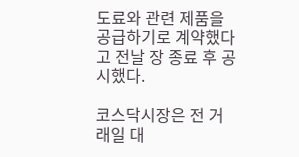도료와 관련 제품을 공급하기로 계약했다고 전날 장 종료 후 공시했다.

코스닥시장은 전 거래일 대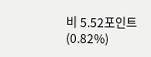비 5.52포인트(0.82%)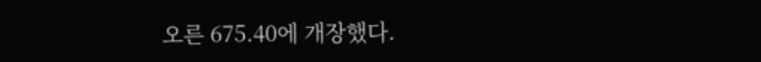오른 675.40에 개장했다.